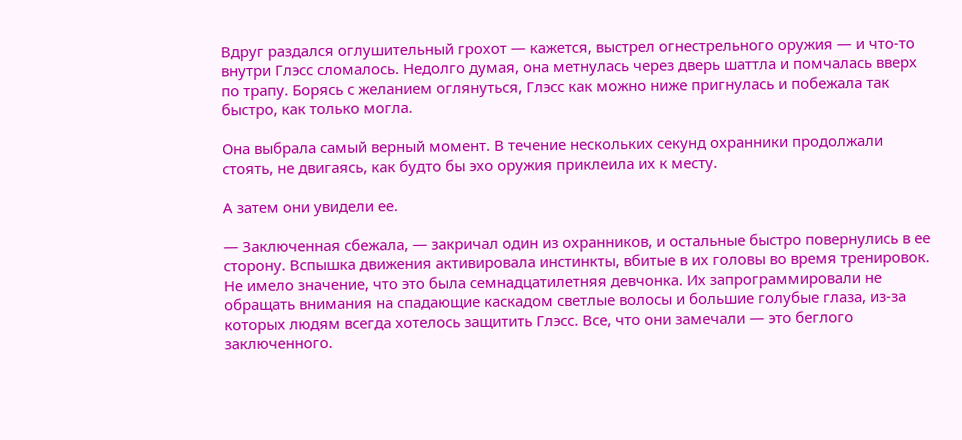Вдруг раздался оглушительный грохот — кажется, выстрел огнестрельного оружия — и что-то внутри Глэсс сломалось. Недолго думая, она метнулась через дверь шаттла и помчалась вверх по трапу. Борясь с желанием оглянуться, Глэсс как можно ниже пригнулась и побежала так быстро, как только могла.

Она выбрала самый верный момент. В течение нескольких секунд охранники продолжали стоять, не двигаясь, как будто бы эхо оружия приклеила их к месту.

А затем они увидели ее.

— Заключенная сбежала, — закричал один из охранников, и остальные быстро повернулись в ее сторону. Вспышка движения активировала инстинкты, вбитые в их головы во время тренировок. Не имело значение, что это была семнадцатилетняя девчонка. Их запрограммировали не обращать внимания на спадающие каскадом светлые волосы и большие голубые глаза, из-за которых людям всегда хотелось защитить Глэсс. Все, что они замечали — это беглого заключенного.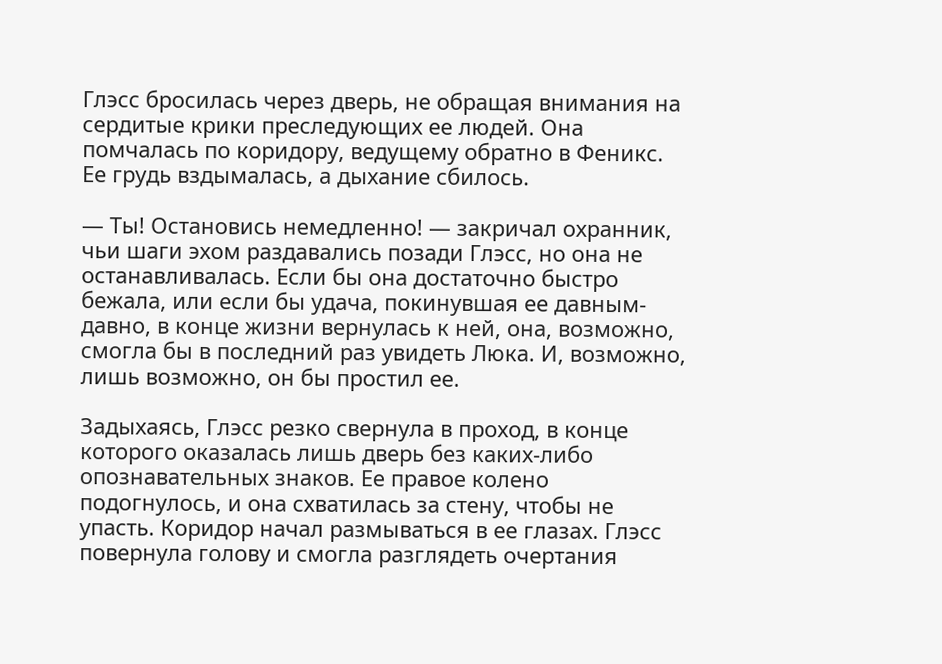Глэсс бросилась через дверь, не обращая внимания на сердитые крики преследующих ее людей. Она помчалась по коридору, ведущему обратно в Феникс. Ее грудь вздымалась, а дыхание сбилось.

— Ты! Остановись немедленно! — закричал охранник, чьи шаги эхом раздавались позади Глэсс, но она не останавливалась. Если бы она достаточно быстро бежала, или если бы удача, покинувшая ее давным-давно, в конце жизни вернулась к ней, она, возможно, смогла бы в последний раз увидеть Люка. И, возможно, лишь возможно, он бы простил ее.

Задыхаясь, Глэсс резко свернула в проход, в конце которого оказалась лишь дверь без каких-либо опознавательных знаков. Ее правое колено подогнулось, и она схватилась за стену, чтобы не упасть. Коридор начал размываться в ее глазах. Глэсс повернула голову и смогла разглядеть очертания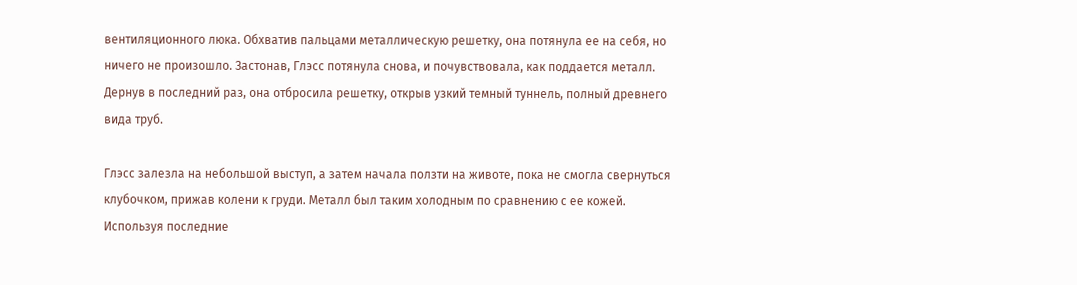вентиляционного люка. Обхватив пальцами металлическую решетку, она потянула ее на себя, но ничего не произошло. Застонав, Глэсс потянула снова, и почувствовала, как поддается металл. Дернув в последний раз, она отбросила решетку, открыв узкий темный туннель, полный древнего вида труб.

Глэсс залезла на небольшой выступ, а затем начала ползти на животе, пока не смогла свернуться клубочком, прижав колени к груди. Металл был таким холодным по сравнению с ее кожей. Используя последние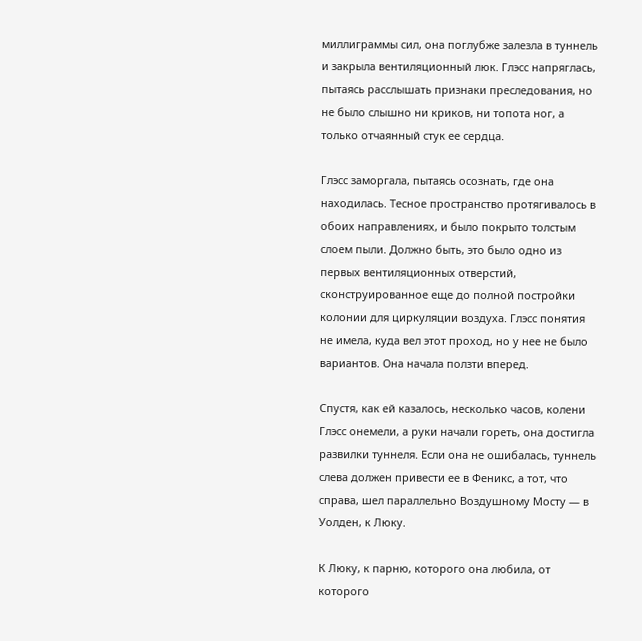миллиграммы сил, она поглубже залезла в туннель и закрыла вентиляционный люк. Глэсс напряглась, пытаясь расслышать признаки преследования, но не было слышно ни криков, ни топота ног, а только отчаянный стук ее сердца.

Глэсс заморгала, пытаясь осознать, где она находилась. Тесное пространство протягивалось в обоих направлениях, и было покрыто толстым слоем пыли. Должно быть, это было одно из первых вентиляционных отверстий, сконструированное еще до полной постройки колонии для циркуляции воздуха. Глэсс понятия не имела, куда вел этот проход, но у нее не было вариантов. Она начала ползти вперед.

Спустя, как ей казалось, несколько часов, колени Глэсс онемели, а руки начали гореть, она достигла развилки туннеля. Если она не ошибалась, туннель слева должен привести ее в Феникс, а тот, что справа, шел параллельно Воздушному Мосту — в Уолден, к Люку.

К Люку, к парню, которого она любила, от которого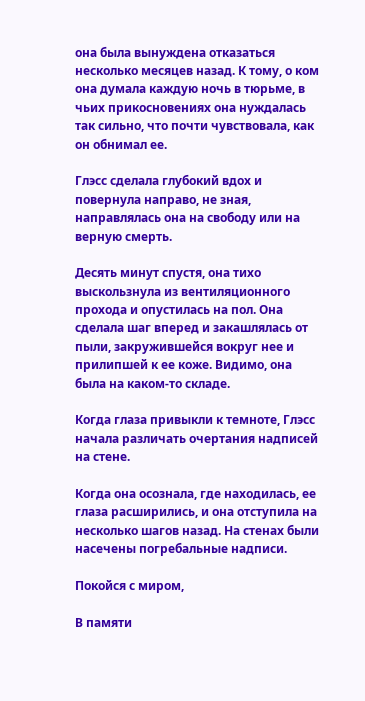она была вынуждена отказаться несколько месяцев назад. К тому, о ком она думала каждую ночь в тюрьме, в чьих прикосновениях она нуждалась так сильно, что почти чувствовала, как он обнимал ее.

Глэсс сделала глубокий вдох и повернула направо, не зная, направлялась она на свободу или на верную смерть.

Десять минут спустя, она тихо выскользнула из вентиляционного прохода и опустилась на пол. Она сделала шаг вперед и закашлялась от пыли, закружившейся вокруг нее и прилипшей к ее коже. Видимо, она была на каком-то складе.

Когда глаза привыкли к темноте, Глэсс начала различать очертания надписей на стене.

Когда она осознала, где находилась, ее глаза расширились, и она отступила на несколько шагов назад. На стенах были насечены погребальные надписи.

Покойся с миром,

В памяти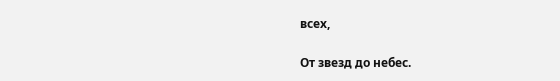всех,

От звезд до небес.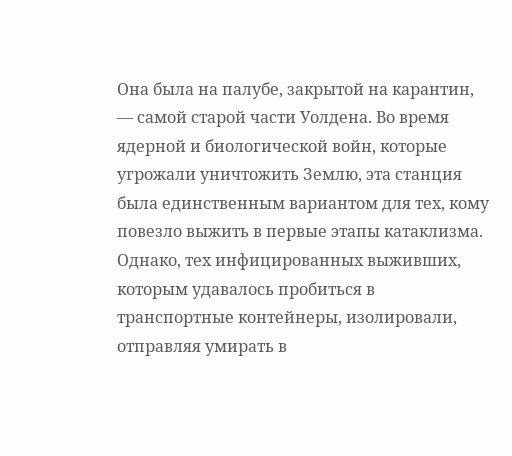Она была на палубе, закрытой на карантин, — самой старой части Уолдена. Во время ядерной и биологической войн, которые угрожали уничтожить Землю, эта станция была единственным вариантом для тех, кому повезло выжить в первые этапы катаклизма. Однако, тех инфицированных выживших, которым удавалось пробиться в транспортные контейнеры, изолировали, отправляя умирать в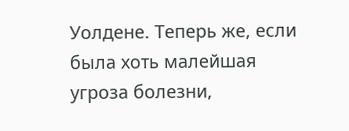Уолдене. Теперь же, если была хоть малейшая угроза болезни,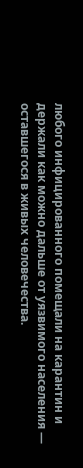любого инфицированного помещали на карантин и держали как можно дальше от уязвимого населения — оставшегося в живых человечества.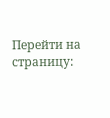Перейти на страницу: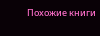Похожие книги